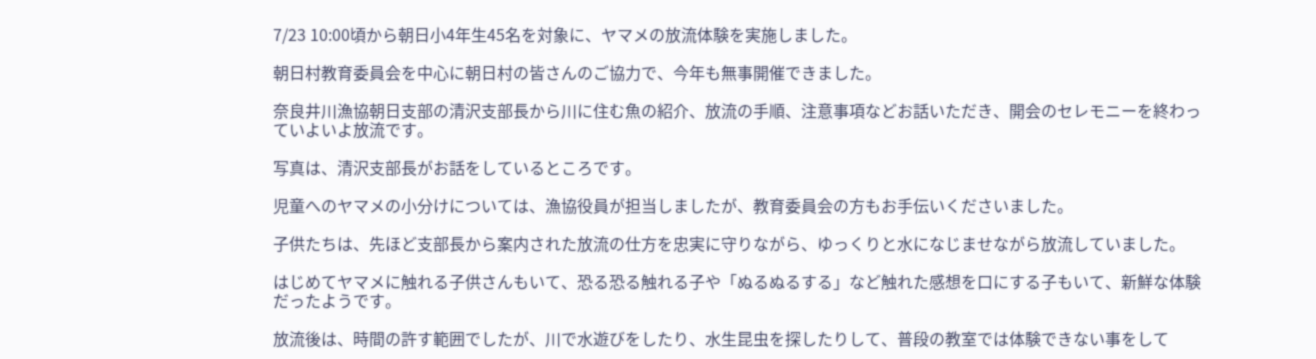7/23 10:00頃から朝日小4年生45名を対象に、ヤマメの放流体験を実施しました。

朝日村教育委員会を中心に朝日村の皆さんのご協力で、今年も無事開催できました。

奈良井川漁協朝日支部の清沢支部長から川に住む魚の紹介、放流の手順、注意事項などお話いただき、開会のセレモニーを終わっていよいよ放流です。

写真は、清沢支部長がお話をしているところです。

児童へのヤマメの小分けについては、漁協役員が担当しましたが、教育委員会の方もお手伝いくださいました。

子供たちは、先ほど支部長から案内された放流の仕方を忠実に守りながら、ゆっくりと水になじませながら放流していました。

はじめてヤマメに触れる子供さんもいて、恐る恐る触れる子や「ぬるぬるする」など触れた感想を口にする子もいて、新鮮な体験だったようです。

放流後は、時間の許す範囲でしたが、川で水遊びをしたり、水生昆虫を探したりして、普段の教室では体験できない事をして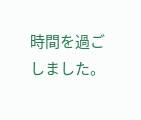時間を過ごしました。